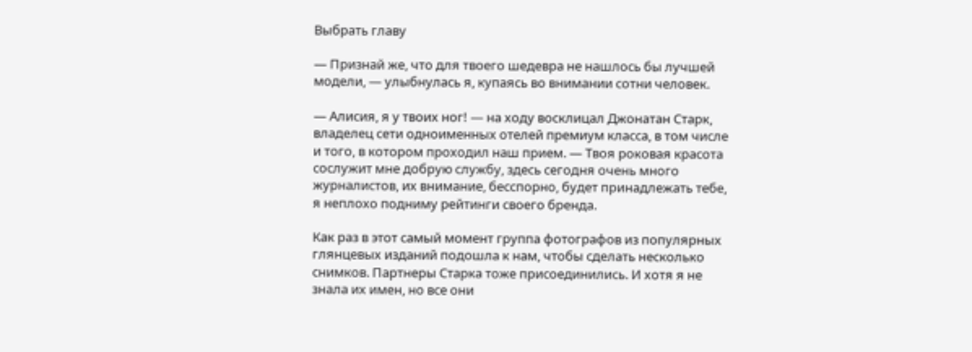Выбрать главу

― Признай же, что для твоего шедевра не нашлось бы лучшей модели, ― улыбнулась я, купаясь во внимании сотни человек.

― Алисия, я у твоих ног! ― на ходу восклицал Джонатан Старк, владелец сети одноименных отелей премиум класса, в том числе и того, в котором проходил наш прием. ― Твоя роковая красота сослужит мне добрую службу, здесь сегодня очень много журналистов, их внимание, бесспорно, будет принадлежать тебе, я неплохо подниму рейтинги своего бренда.

Как раз в этот самый момент группа фотографов из популярных глянцевых изданий подошла к нам, чтобы сделать несколько снимков. Партнеры Старка тоже присоединились. И хотя я не знала их имен, но все они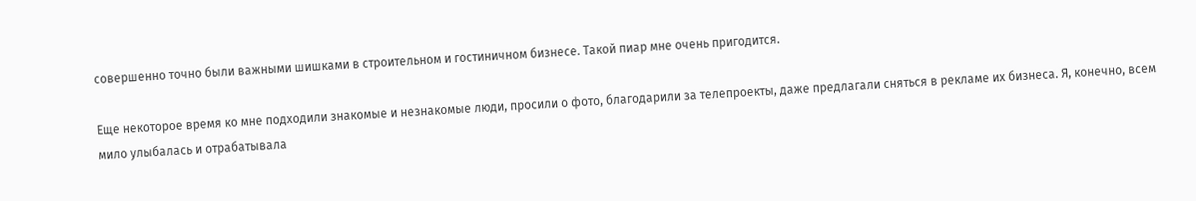совершенно точно были важными шишками в строительном и гостиничном бизнесе. Такой пиар мне очень пригодится.

Еще некоторое время ко мне подходили знакомые и незнакомые люди, просили о фото, благодарили за телепроекты, даже предлагали сняться в рекламе их бизнеса. Я, конечно, всем мило улыбалась и отрабатывала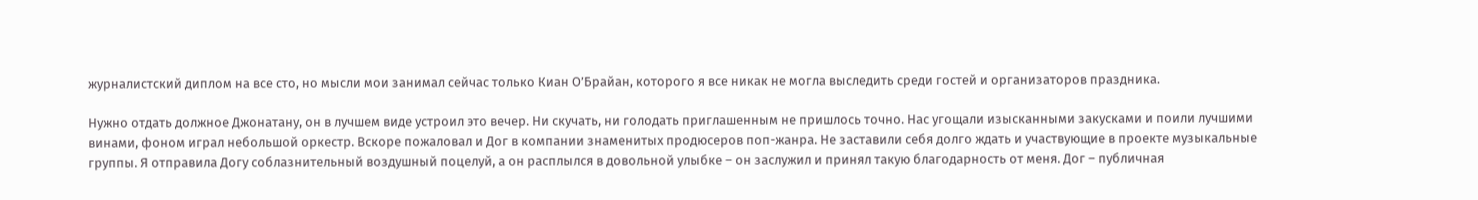журналистский диплом на все сто, но мысли мои занимал сейчас только Киан О’Брайан, которого я все никак не могла выследить среди гостей и организаторов праздника.

Нужно отдать должное Джонатану, он в лучшем виде устроил это вечер. Ни скучать, ни голодать приглашенным не пришлось точно. Нас угощали изысканными закусками и поили лучшими винами, фоном играл небольшой оркестр. Вскоре пожаловал и Дог в компании знаменитых продюсеров поп-жанра. Не заставили себя долго ждать и участвующие в проекте музыкальные группы. Я отправила Догу соблазнительный воздушный поцелуй, а он расплылся в довольной улыбке – он заслужил и принял такую благодарность от меня. Дог – публичная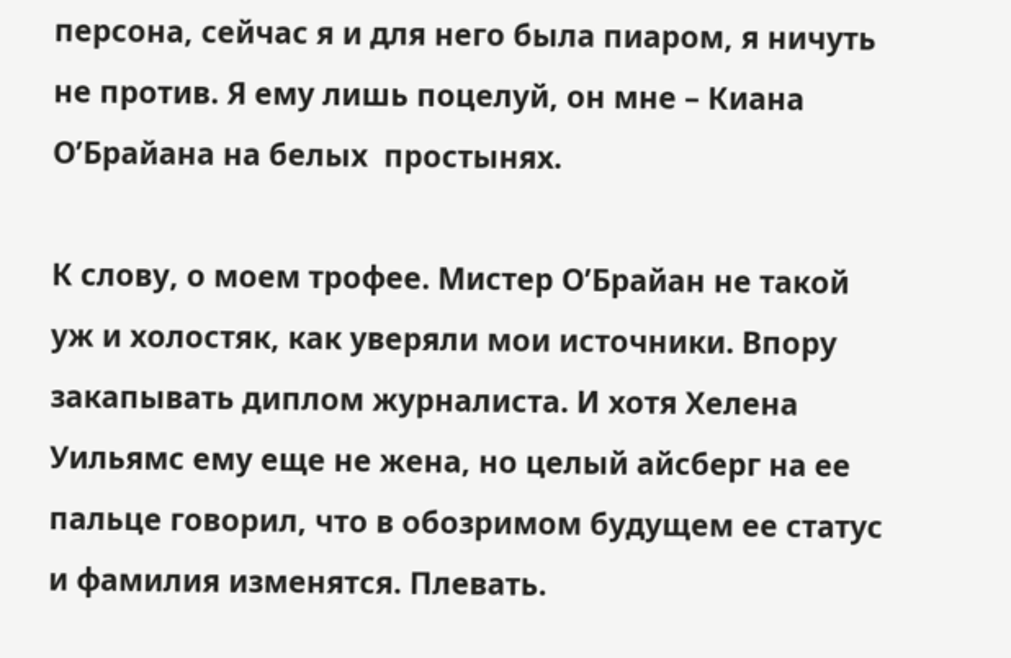персона, сейчас я и для него была пиаром, я ничуть не против. Я ему лишь поцелуй, он мне – Киана О’Брайана на белых  простынях.

К слову, о моем трофее. Мистер О’Брайан не такой уж и холостяк, как уверяли мои источники. Впору закапывать диплом журналиста. И хотя Хелена Уильямс ему еще не жена, но целый айсберг на ее пальце говорил, что в обозримом будущем ее статус и фамилия изменятся. Плевать.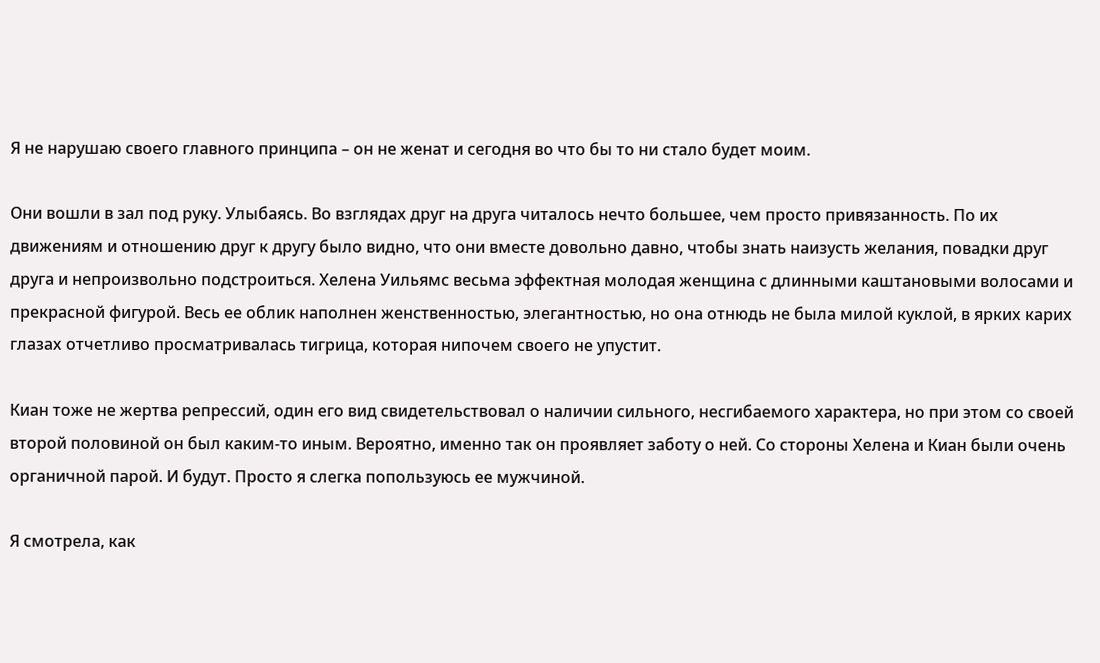Я не нарушаю своего главного принципа – он не женат и сегодня во что бы то ни стало будет моим.

Они вошли в зал под руку. Улыбаясь. Во взглядах друг на друга читалось нечто большее, чем просто привязанность. По их движениям и отношению друг к другу было видно, что они вместе довольно давно, чтобы знать наизусть желания, повадки друг друга и непроизвольно подстроиться. Хелена Уильямс весьма эффектная молодая женщина с длинными каштановыми волосами и прекрасной фигурой. Весь ее облик наполнен женственностью, элегантностью, но она отнюдь не была милой куклой, в ярких карих глазах отчетливо просматривалась тигрица, которая нипочем своего не упустит.

Киан тоже не жертва репрессий, один его вид свидетельствовал о наличии сильного, несгибаемого характера, но при этом со своей второй половиной он был каким-то иным. Вероятно, именно так он проявляет заботу о ней. Со стороны Хелена и Киан были очень органичной парой. И будут. Просто я слегка попользуюсь ее мужчиной.

Я смотрела, как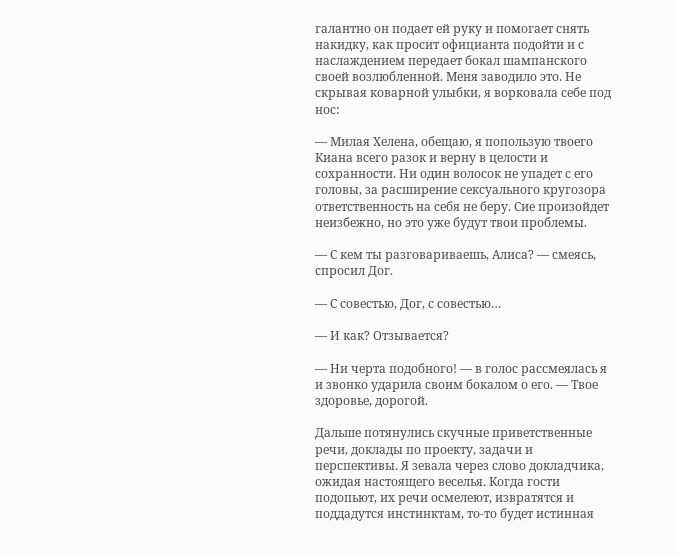галантно он подает ей руку и помогает снять накидку, как просит официанта подойти и с наслаждением передает бокал шампанского своей возлюбленной. Меня заводило это. Не скрывая коварной улыбки, я ворковала себе под нос:

― Милая Хелена, обещаю, я попользую твоего Киана всего разок и верну в целости и сохранности. Ни один волосок не упадет с его головы, за расширение сексуального кругозора ответственность на себя не беру. Сие произойдет неизбежно, но это уже будут твои проблемы.

― С кем ты разговариваешь, Алиса? ― смеясь, спросил Дог.

― С совестью, Дог, с совестью…

― И как? Отзывается?

― Ни черта подобного! ― в голос рассмеялась я и звонко ударила своим бокалом о его. ― Твое здоровье, дорогой.

Дальше потянулись скучные приветственные речи, доклады по проекту, задачи и перспективы. Я зевала через слово докладчика, ожидая настоящего веселья. Когда гости подопьют, их речи осмелеют, извратятся и поддадутся инстинктам, то-то будет истинная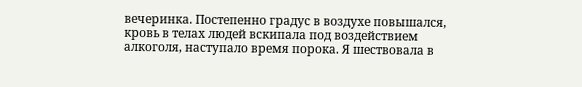вечеринка. Постепенно градус в воздухе повышался, кровь в телах людей вскипала под воздействием алкоголя, наступало время порока. Я шествовала в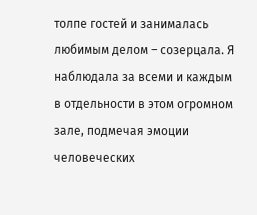толпе гостей и занималась любимым делом – созерцала. Я наблюдала за всеми и каждым в отдельности в этом огромном зале, подмечая эмоции человеческих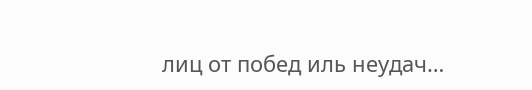лиц от побед иль неудач…